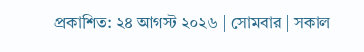প্রকাশিত: ২৪ আগস্ট ২০২৬ | সোমবার | সকাল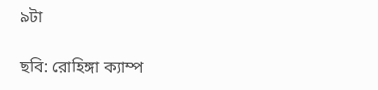৯টা

ছবি: রোহিঙ্গা ক্যাম্প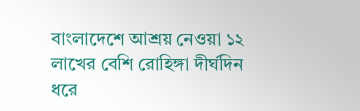বাংলাদেশে আশ্রয় নেওয়া ১২ লাখের বেশি রোহিঙ্গা দীর্ঘদিন ধরে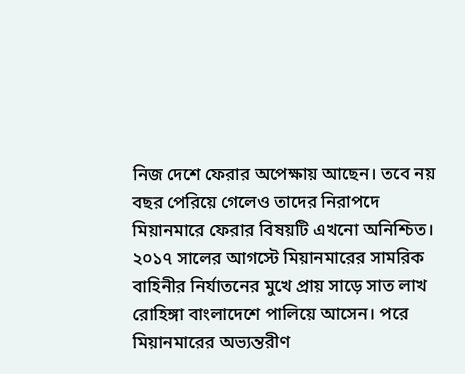নিজ দেশে ফেরার অপেক্ষায় আছেন। তবে নয় বছর পেরিয়ে গেলেও তাদের নিরাপদে মিয়ানমারে ফেরার বিষয়টি এখনো অনিশ্চিত।
২০১৭ সালের আগস্টে মিয়ানমারের সামরিক বাহিনীর নির্যাতনের মুখে প্রায় সাড়ে সাত লাখ রোহিঙ্গা বাংলাদেশে পালিয়ে আসেন। পরে মিয়ানমারের অভ্যন্তরীণ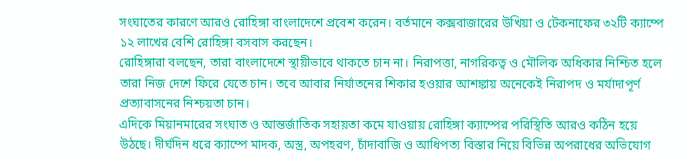সংঘাতের কারণে আরও রোহিঙ্গা বাংলাদেশে প্রবেশ করেন। বর্তমানে কক্সবাজারের উখিয়া ও টেকনাফের ৩২টি ক্যাম্পে ১২ লাখের বেশি রোহিঙ্গা বসবাস করছেন।
রোহিঙ্গারা বলছেন, তারা বাংলাদেশে স্থায়ীভাবে থাকতে চান না। নিরাপত্তা, নাগরিকত্ব ও মৌলিক অধিকার নিশ্চিত হলে তারা নিজ দেশে ফিরে যেতে চান। তবে আবার নির্যাতনের শিকার হওয়ার আশঙ্কায় অনেকেই নিরাপদ ও মর্যাদাপূর্ণ প্রত্যাবাসনের নিশ্চয়তা চান।
এদিকে মিয়ানমারের সংঘাত ও আন্তর্জাতিক সহায়তা কমে যাওয়ায় রোহিঙ্গা ক্যাম্পের পরিস্থিতি আরও কঠিন হয়ে উঠছে। দীর্ঘদিন ধরে ক্যাম্পে মাদক, অস্ত্র, অপহরণ, চাঁদাবাজি ও আধিপত্য বিস্তার নিয়ে বিভিন্ন অপরাধের অভিযোগ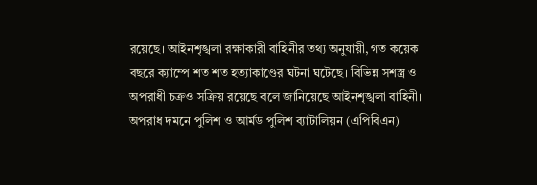রয়েছে। আইনশৃঙ্খলা রক্ষাকারী বাহিনীর তথ্য অনুযায়ী, গত কয়েক বছরে ক্যাম্পে শত শত হত্যাকাণ্ডের ঘটনা ঘটেছে। বিভিন্ন সশস্ত্র ও অপরাধী চক্রও সক্রিয় রয়েছে বলে জানিয়েছে আইনশৃঙ্খলা বাহিনী।
অপরাধ দমনে পুলিশ ও আর্মড পুলিশ ব্যাটালিয়ন (এপিবিএন)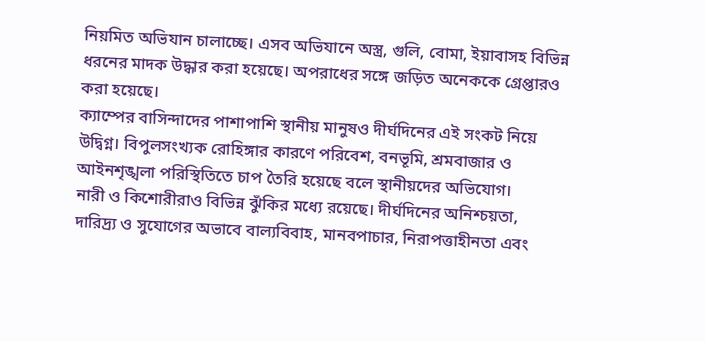নিয়মিত অভিযান চালাচ্ছে। এসব অভিযানে অস্ত্র, গুলি, বোমা, ইয়াবাসহ বিভিন্ন ধরনের মাদক উদ্ধার করা হয়েছে। অপরাধের সঙ্গে জড়িত অনেককে গ্রেপ্তারও করা হয়েছে।
ক্যাম্পের বাসিন্দাদের পাশাপাশি স্থানীয় মানুষও দীর্ঘদিনের এই সংকট নিয়ে উদ্বিগ্ন। বিপুলসংখ্যক রোহিঙ্গার কারণে পরিবেশ, বনভূমি, শ্রমবাজার ও আইনশৃঙ্খলা পরিস্থিতিতে চাপ তৈরি হয়েছে বলে স্থানীয়দের অভিযোগ।
নারী ও কিশোরীরাও বিভিন্ন ঝুঁকির মধ্যে রয়েছে। দীর্ঘদিনের অনিশ্চয়তা, দারিদ্র্য ও সুযোগের অভাবে বাল্যবিবাহ, মানবপাচার, নিরাপত্তাহীনতা এবং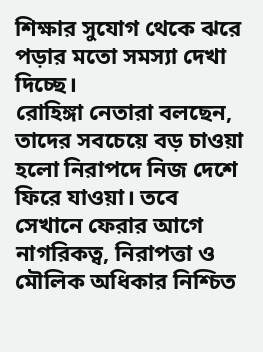শিক্ষার সুযোগ থেকে ঝরে পড়ার মতো সমস্যা দেখা দিচ্ছে।
রোহিঙ্গা নেতারা বলছেন, তাদের সবচেয়ে বড় চাওয়া হলো নিরাপদে নিজ দেশে ফিরে যাওয়া। তবে সেখানে ফেরার আগে নাগরিকত্ব, নিরাপত্তা ও মৌলিক অধিকার নিশ্চিত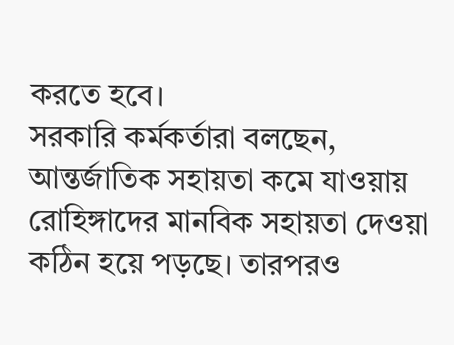করতে হবে।
সরকারি কর্মকর্তারা বলছেন, আন্তর্জাতিক সহায়তা কমে যাওয়ায় রোহিঙ্গাদের মানবিক সহায়তা দেওয়া কঠিন হয়ে পড়ছে। তারপরও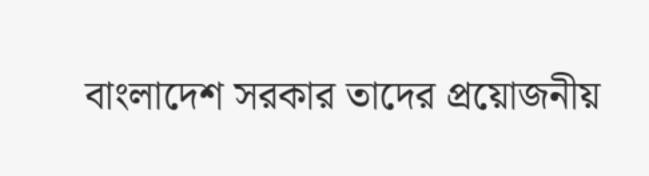বাংলাদেশ সরকার তাদের প্রয়োজনীয়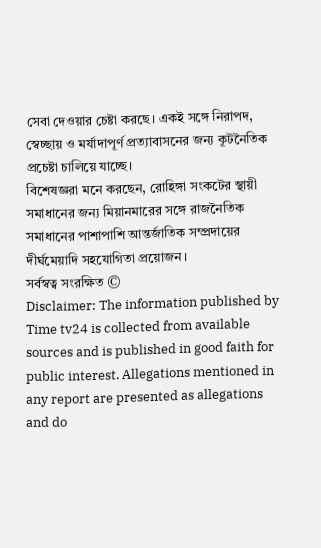সেবা দেওয়ার চেষ্টা করছে। একই সঙ্গে নিরাপদ, স্বেচ্ছায় ও মর্যাদাপূর্ণ প্রত্যাবাসনের জন্য কূটনৈতিক প্রচেষ্টা চালিয়ে যাচ্ছে।
বিশেষজ্ঞরা মনে করছেন, রোহিঙ্গা সংকটের স্থায়ী সমাধানের জন্য মিয়ানমারের সঙ্গে রাজনৈতিক সমাধানের পাশাপাশি আন্তর্জাতিক সম্প্রদায়ের দীর্ঘমেয়াদি সহযোগিতা প্রয়োজন।
সর্বস্বত্ব সংরক্ষিত ©
Disclaimer: The information published by Time tv24 is collected from available sources and is published in good faith for public interest. Allegations mentioned in any report are presented as allegations and do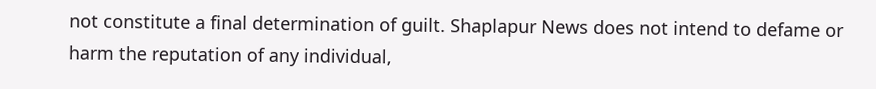not constitute a final determination of guilt. Shaplapur News does not intend to defame or harm the reputation of any individual,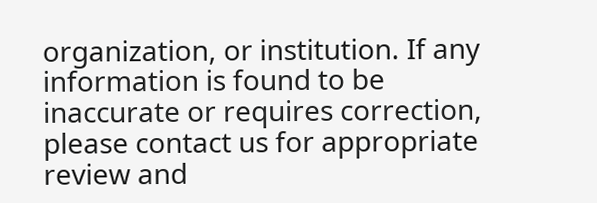organization, or institution. If any information is found to be inaccurate or requires correction, please contact us for appropriate review and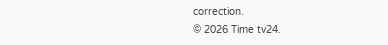correction.
© 2026 Time tv24.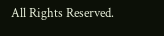All Rights Reserved.